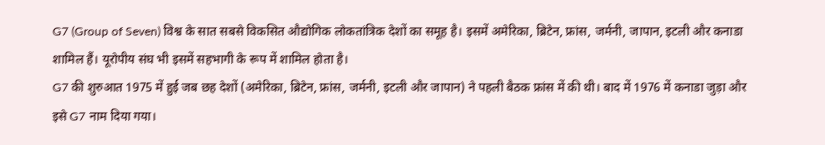G7 (Group of Seven) विश्व के सात सबसे विकसित औद्योगिक लोकतांत्रिक देशों का समूह है। इसमें अमेरिका, ब्रिटेन, फ्रांस, जर्मनी, जापान, इटली और कनाडा शामिल हैं। यूरोपीय संघ भी इसमें सहभागी के रूप में शामिल होता है।
G7 की शुरुआत 1975 में हुई जब छह देशों (अमेरिका, ब्रिटेन, फ्रांस, जर्मनी, इटली और जापान) ने पहली बैठक फ्रांस में की थी। बाद में 1976 में कनाडा जुड़ा और इसे G7 नाम दिया गया।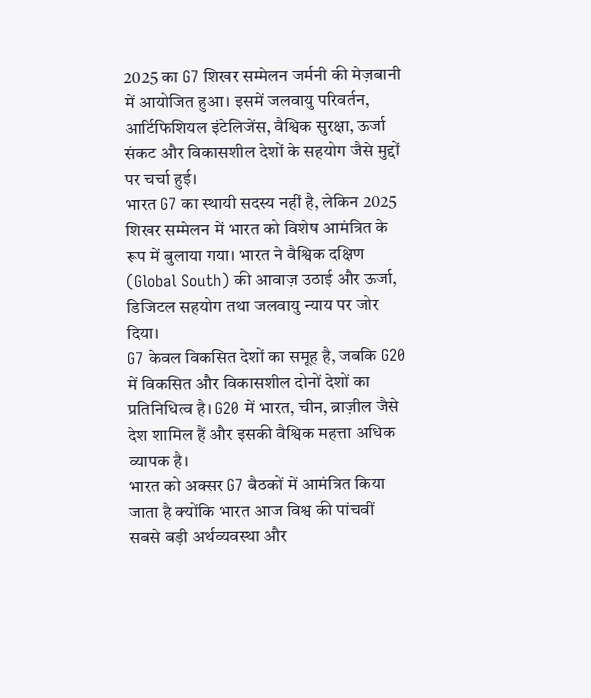2025 का G7 शिखर सम्मेलन जर्मनी की मेज़बानी में आयोजित हुआ। इसमें जलवायु परिवर्तन, आर्टिफिशियल इंटेलिजेंस, वैश्विक सुरक्षा, ऊर्जा संकट और विकासशील देशों के सहयोग जैसे मुद्दों पर चर्चा हुई।
भारत G7 का स्थायी सदस्य नहीं है, लेकिन 2025 शिखर सम्मेलन में भारत को विशेष आमंत्रित के रूप में बुलाया गया। भारत ने वैश्विक दक्षिण (Global South) की आवाज़ उठाई और ऊर्जा, डिजिटल सहयोग तथा जलवायु न्याय पर जोर दिया।
G7 केवल विकसित देशों का समूह है, जबकि G20 में विकसित और विकासशील दोनों देशों का प्रतिनिधित्व है। G20 में भारत, चीन, ब्राज़ील जैसे देश शामिल हैं और इसकी वैश्विक महत्ता अधिक व्यापक है।
भारत को अक्सर G7 बैठकों में आमंत्रित किया जाता है क्योंकि भारत आज विश्व की पांचवीं सबसे बड़ी अर्थव्यवस्था और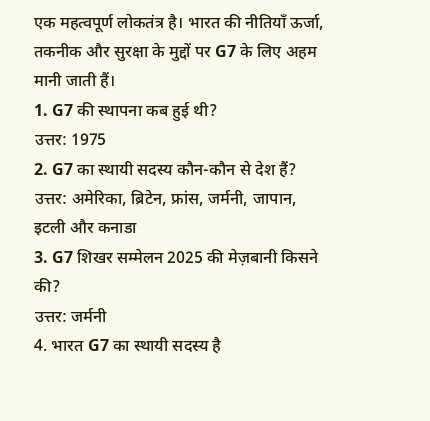एक महत्वपूर्ण लोकतंत्र है। भारत की नीतियाँ ऊर्जा, तकनीक और सुरक्षा के मुद्दों पर G7 के लिए अहम मानी जाती हैं।
1. G7 की स्थापना कब हुई थी?
उत्तर: 1975
2. G7 का स्थायी सदस्य कौन-कौन से देश हैं?
उत्तर: अमेरिका, ब्रिटेन, फ्रांस, जर्मनी, जापान, इटली और कनाडा
3. G7 शिखर सम्मेलन 2025 की मेज़बानी किसने की?
उत्तर: जर्मनी
4. भारत G7 का स्थायी सदस्य है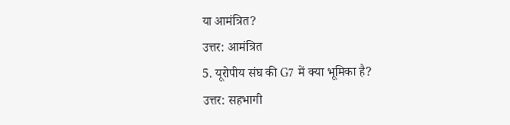या आमंत्रित?
उत्तर: आमंत्रित
5. यूरोपीय संघ की G7 में क्या भूमिका है?
उत्तर: सहभागी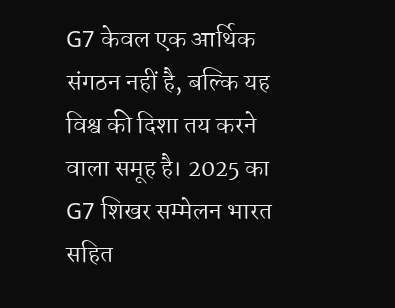G7 केवल एक आर्थिक संगठन नहीं है, बल्कि यह विश्व की दिशा तय करने वाला समूह है। 2025 का G7 शिखर सम्मेलन भारत सहित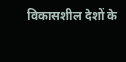विकासशील देशों के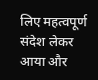लिए महत्वपूर्ण संदेश लेकर आया और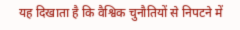यह दिखाता है कि वैश्विक चुनौतियों से निपटने में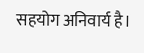सहयोग अनिवार्य है।